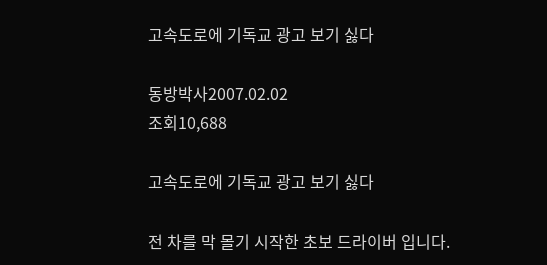고속도로에 기독교 광고 보기 싫다

동방박사2007.02.02
조회10,688

고속도로에 기독교 광고 보기 싫다

전 차를 막 몰기 시작한 초보 드라이버 입니다.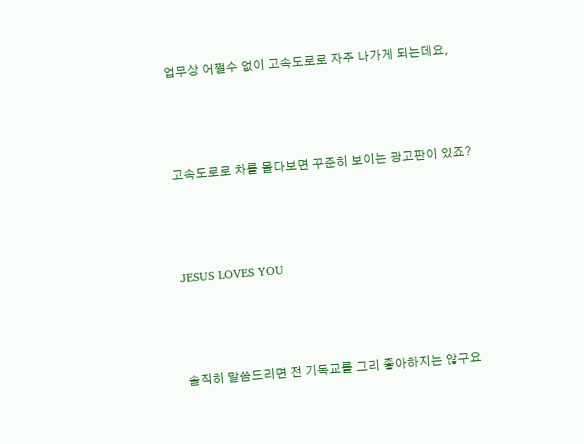업무상 어쩔수 없이 고속도로로 자주 나가게 되는데요,



고속도로로 차를 몰다보면 꾸준히 보이는 광고판이 있죠?



JESUS LOVES YOU



솔직히 말씀드리면 전 기독교를 그리 좋아하지는 않구요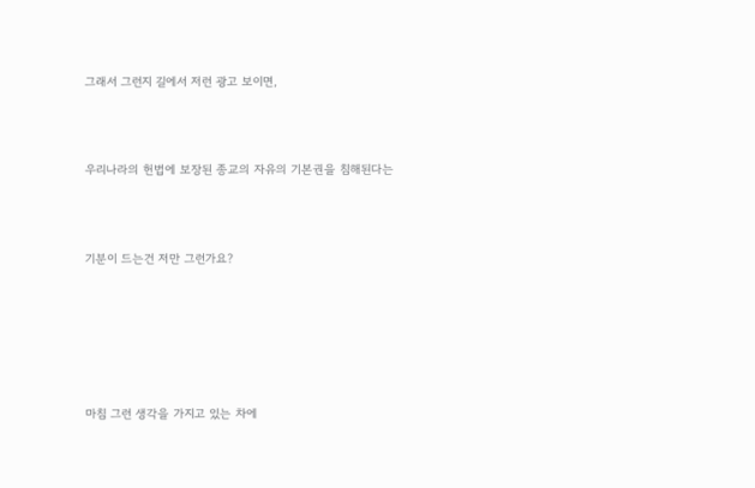그래서 그런지 길에서 저런 광고 보이면,



우리나라의 헌법에 보장된 종교의 자유의 기본권을 침해된다는



기분이 드는건 저만 그런가요?






마침 그런 생각을 가지고 있는 차에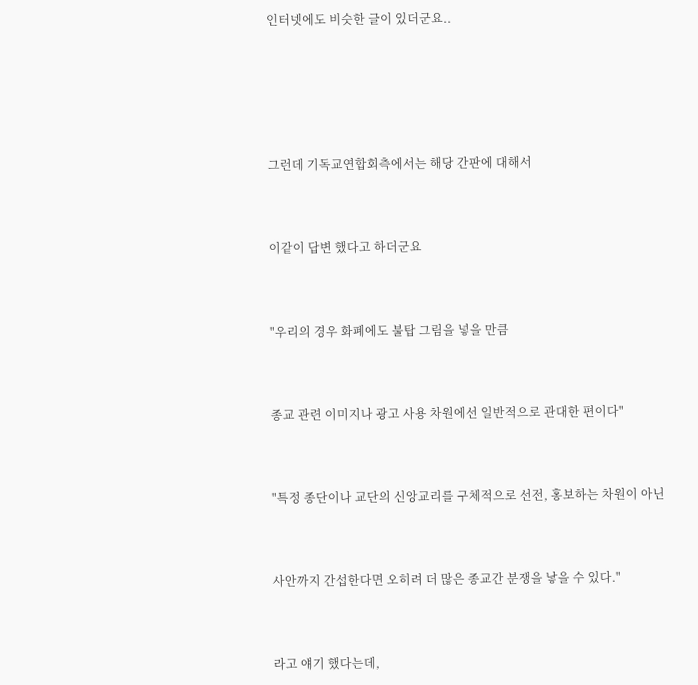인터넷에도 비슷한 글이 있더군요..






그런데 기독교연합회측에서는 해당 간판에 대해서



이같이 답변 했다고 하더군요



"우리의 경우 화폐에도 불탑 그림을 넣을 만큼



종교 관련 이미지나 광고 사용 차원에선 일반적으로 관대한 편이다"



"특정 종단이나 교단의 신앙교리를 구체적으로 선전, 홍보하는 차원이 아닌



사안까지 간섭한다면 오히려 더 많은 종교간 분쟁을 낳을 수 있다."



라고 얘기 했다는데,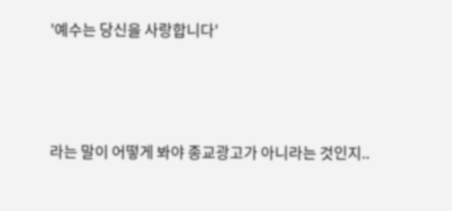'예수는 당신을 사랑합니다'



라는 말이 어떻게 봐야 종교광고가 아니라는 것인지..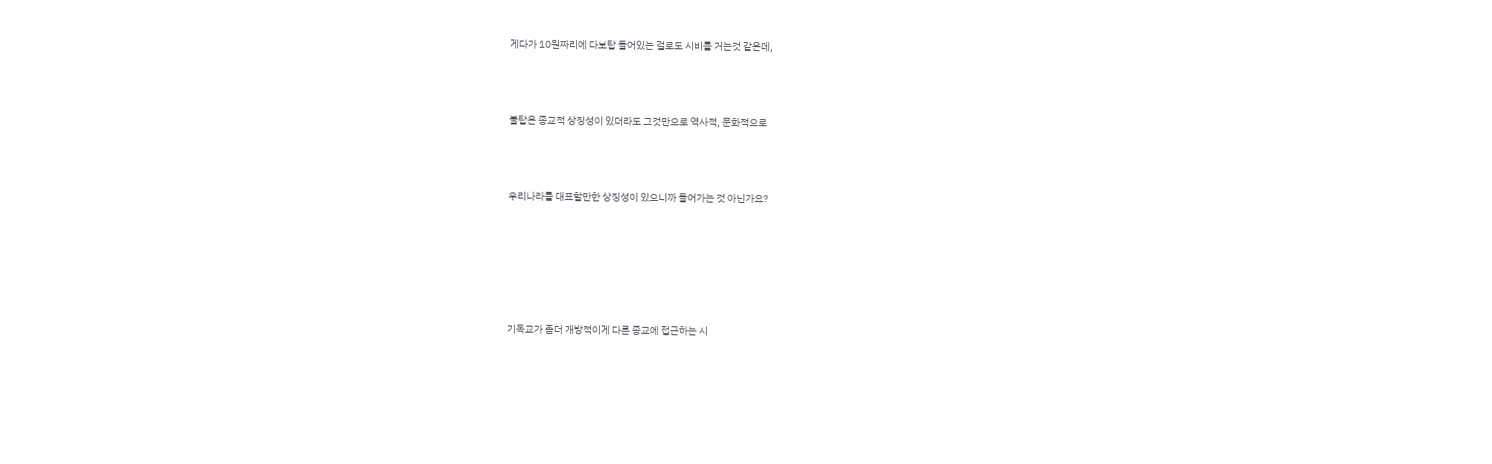게다가 10원짜리에 다보탑 들어있는 걸로도 시비를 거는것 같은데,



불탑은 종교적 상징성이 있더라도 그것만으로 역사적, 문화적으로



우리나라를 대표할만한 상징성이 있으니까 들어가는 것 아닌가요?






기독교가 좀더 개방적이게 다른 종교에 접근하는 시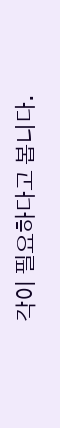각이 필요하다고 봅니다.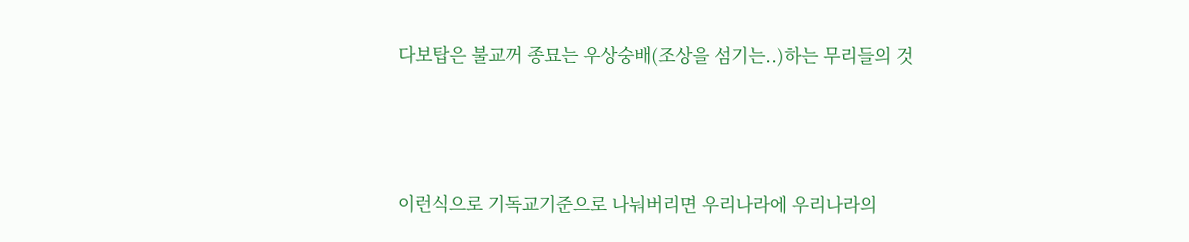다보탑은 불교꺼 종묘는 우상숭배(조상을 섬기는..)하는 무리들의 것



이런식으로 기독교기준으로 나눠버리면 우리나라에 우리나라의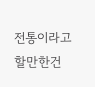전통이라고 할만한건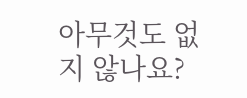아무것도 없지 않나요?